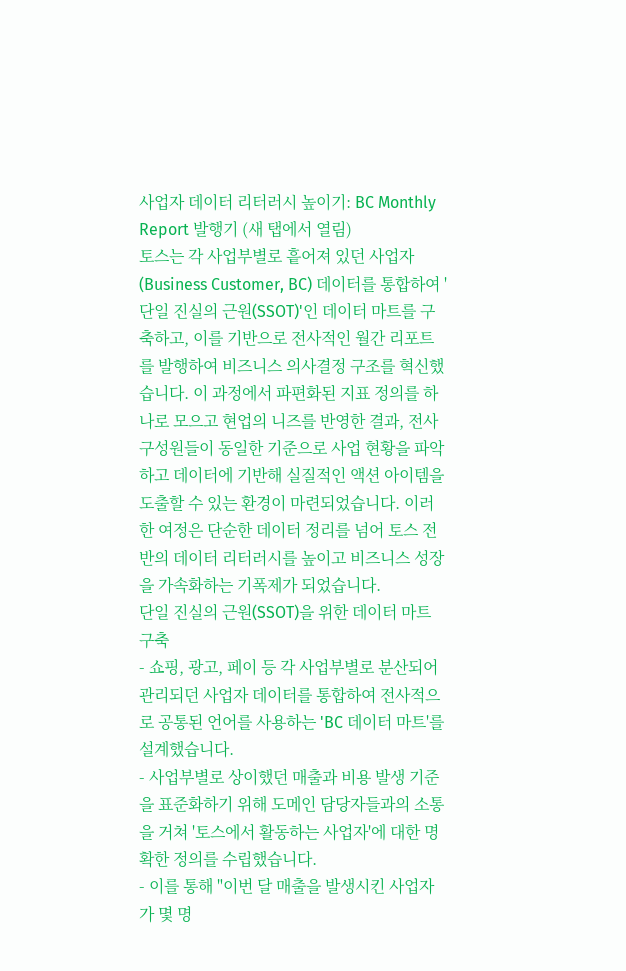사업자 데이터 리터러시 높이기: BC Monthly Report 발행기 (새 탭에서 열림)
토스는 각 사업부별로 흩어져 있던 사업자(Business Customer, BC) 데이터를 통합하여 '단일 진실의 근원(SSOT)'인 데이터 마트를 구축하고, 이를 기반으로 전사적인 월간 리포트를 발행하여 비즈니스 의사결정 구조를 혁신했습니다. 이 과정에서 파편화된 지표 정의를 하나로 모으고 현업의 니즈를 반영한 결과, 전사 구성원들이 동일한 기준으로 사업 현황을 파악하고 데이터에 기반해 실질적인 액션 아이템을 도출할 수 있는 환경이 마련되었습니다. 이러한 여정은 단순한 데이터 정리를 넘어 토스 전반의 데이터 리터러시를 높이고 비즈니스 성장을 가속화하는 기폭제가 되었습니다.
단일 진실의 근원(SSOT)을 위한 데이터 마트 구축
- 쇼핑, 광고, 페이 등 각 사업부별로 분산되어 관리되던 사업자 데이터를 통합하여 전사적으로 공통된 언어를 사용하는 'BC 데이터 마트'를 설계했습니다.
- 사업부별로 상이했던 매출과 비용 발생 기준을 표준화하기 위해 도메인 담당자들과의 소통을 거쳐 '토스에서 활동하는 사업자'에 대한 명확한 정의를 수립했습니다.
- 이를 통해 "이번 달 매출을 발생시킨 사업자가 몇 명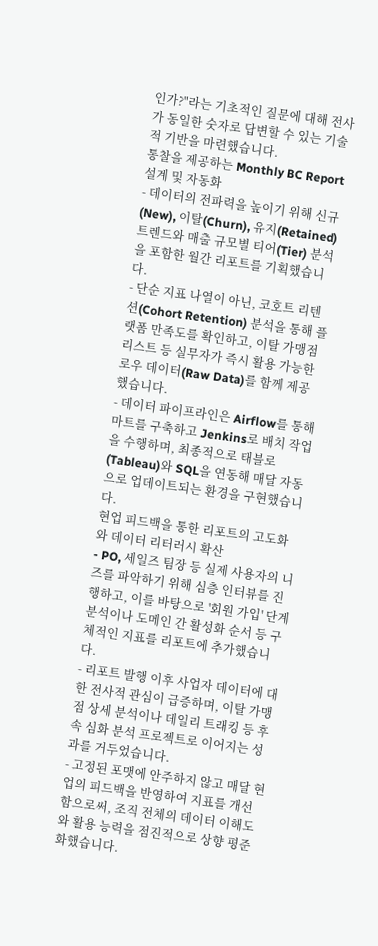인가?"라는 기초적인 질문에 대해 전사가 동일한 숫자로 답변할 수 있는 기술적 기반을 마련했습니다.
통찰을 제공하는 Monthly BC Report 설계 및 자동화
- 데이터의 전파력을 높이기 위해 신규(New), 이탈(Churn), 유지(Retained) 트렌드와 매출 규모별 티어(Tier) 분석을 포함한 월간 리포트를 기획했습니다.
- 단순 지표 나열이 아닌, 코호트 리텐션(Cohort Retention) 분석을 통해 플랫폼 만족도를 확인하고, 이탈 가맹점 리스트 등 실무자가 즉시 활용 가능한 로우 데이터(Raw Data)를 함께 제공했습니다.
- 데이터 파이프라인은 Airflow를 통해 마트를 구축하고 Jenkins로 배치 작업을 수행하며, 최종적으로 태블로(Tableau)와 SQL을 연동해 매달 자동으로 업데이트되는 환경을 구현했습니다.
현업 피드백을 통한 리포트의 고도화와 데이터 리터러시 확산
- PO, 세일즈 팀장 등 실제 사용자의 니즈를 파악하기 위해 심층 인터뷰를 진행하고, 이를 바탕으로 '회원 가입' 단계 분석이나 도메인 간 활성화 순서 등 구체적인 지표를 리포트에 추가했습니다.
- 리포트 발행 이후 사업자 데이터에 대한 전사적 관심이 급증하며, 이탈 가맹점 상세 분석이나 데일리 트래킹 등 후속 심화 분석 프로젝트로 이어지는 성과를 거두었습니다.
- 고정된 포맷에 안주하지 않고 매달 현업의 피드백을 반영하여 지표를 개선함으로써, 조직 전체의 데이터 이해도와 활용 능력을 점진적으로 상향 평준화했습니다.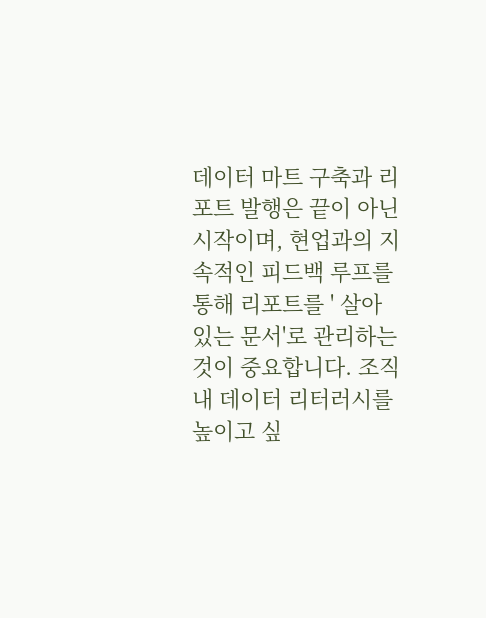데이터 마트 구축과 리포트 발행은 끝이 아닌 시작이며, 현업과의 지속적인 피드백 루프를 통해 리포트를 ' 살아있는 문서'로 관리하는 것이 중요합니다. 조직 내 데이터 리터러시를 높이고 싶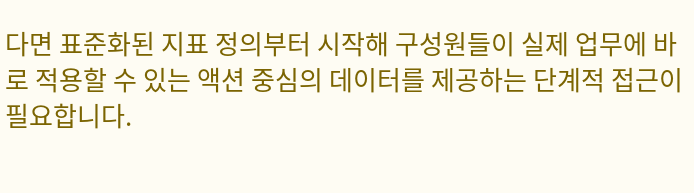다면 표준화된 지표 정의부터 시작해 구성원들이 실제 업무에 바로 적용할 수 있는 액션 중심의 데이터를 제공하는 단계적 접근이 필요합니다.